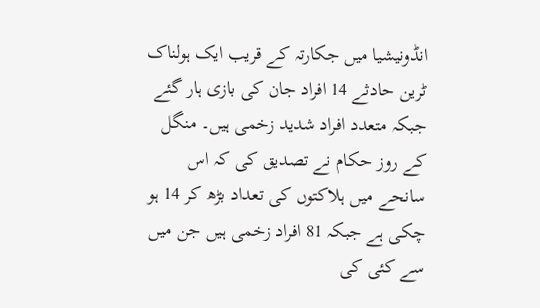انڈونیشیا میں جکارتہ کے قریب ایک ہولناک ٹرین حادثے 14 افراد جان کی بازی ہار گئے جبکہ متعدد افراد شدید زخمی ہیں۔ منگل کے روز حکام نے تصدیق کی کہ اس سانحے میں ہلاکتوں کی تعداد بڑھ کر 14 ہو چکی ہے جبکہ 81 افراد زخمی ہیں جن میں سے کئی کی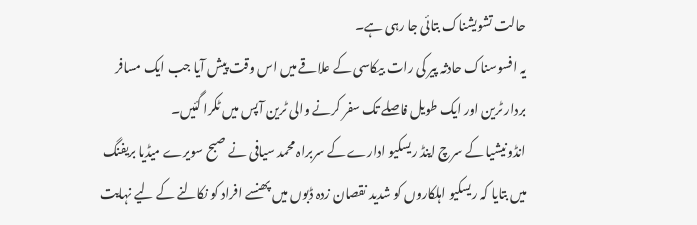حالت تشویشناک بتائی جا رہی ہے۔
یہ افسوسناک حادثہ پیر کی رات بیکاسی کے علاقے میں اس وقت پیش آیا جب ایک مسافر بردار ٹرین اور ایک طویل فاصلے تک سفر کرنے والی ٹرین آپس میں ٹکرا گئیں۔
انڈونیشیا کے سرچ اینڈ ریسکیو ادارے کے سربراہ محمد سیافی نے صبح سویرے میڈیا بریفنگ میں بتایا کہ ریسکیو اہلکاروں کو شدید نقصان زدہ ڈبوں میں پھنسے افراد کو نکالنے کے لیے نہایت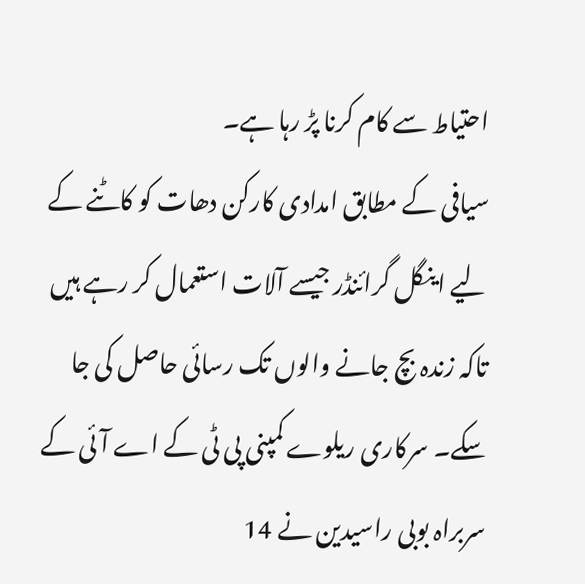احتیاط سے کام کرنا پڑ رہا ہے۔
سیافی کے مطابق امدادی کارکن دھات کو کاٹنے کے لیے اینگل گرائنڈر جیسے آلات استعمال کر رہے ہیں تاکہ زندہ بچ جانے والوں تک رسائی حاصل کی جا سکے۔ سرکاری ریلوے کمپنی پی ٹی کے اے آئی کے سربراہ بوبی راسیدین نے 14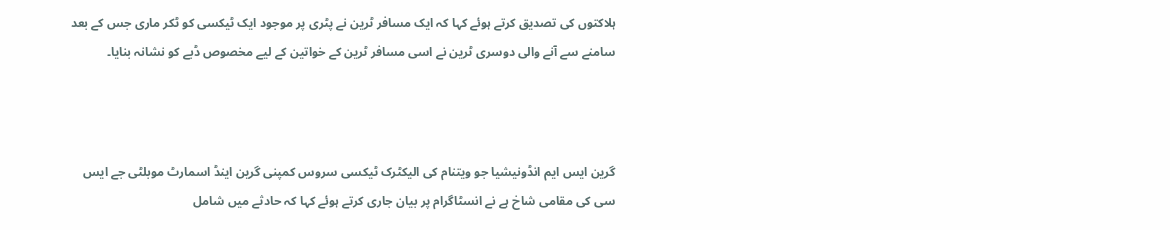ہلاکتوں کی تصدیق کرتے ہوئے کہا کہ ایک مسافر ٹرین نے پٹری پر موجود ایک ٹیکسی کو ٹکر ماری جس کے بعد سامنے سے آنے والی دوسری ٹرین نے اسی مسافر ٹرین کے خواتین کے لیے مخصوص ڈبے کو نشانہ بنایا۔



گرین ایس ایم انڈونیشیا جو ویتنام کی الیکٹرک ٹیکسی سروس کمپنی گرین اینڈ اسمارٹ موبلٹی جے ایس سی کی مقامی شاخ ہے نے انسٹاگرام پر بیان جاری کرتے ہوئے کہا کہ حادثے میں شامل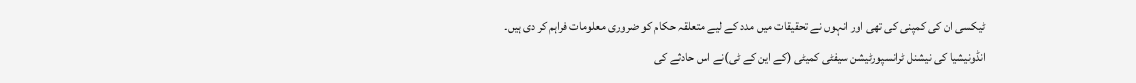ٹیکسی ان کی کمپنی کی تھی اور انہوں نے تحقیقات میں مدد کے لیے متعلقہ حکام کو ضروری معلومات فراہم کر دی ہیں۔
انڈونیشیا کی نیشنل ٹرانسپورٹیشن سیفٹی کمیٹی (کے این کے ٹی)نے اس حادثے کی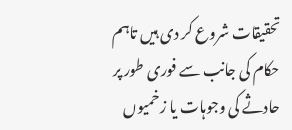تحقیقات شروع کر دی ہیں تاہم حکام کی جانب سے فوری طور پر حادثے کی وجوہات یا زخمیوں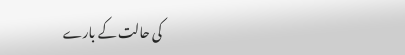کی حالت کے بارے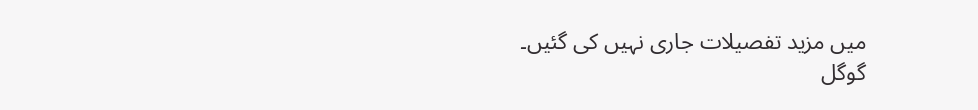میں مزید تفصیلات جاری نہیں کی گئیں۔
گوگل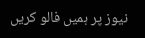نیوز پر ہمیں فالو کریں